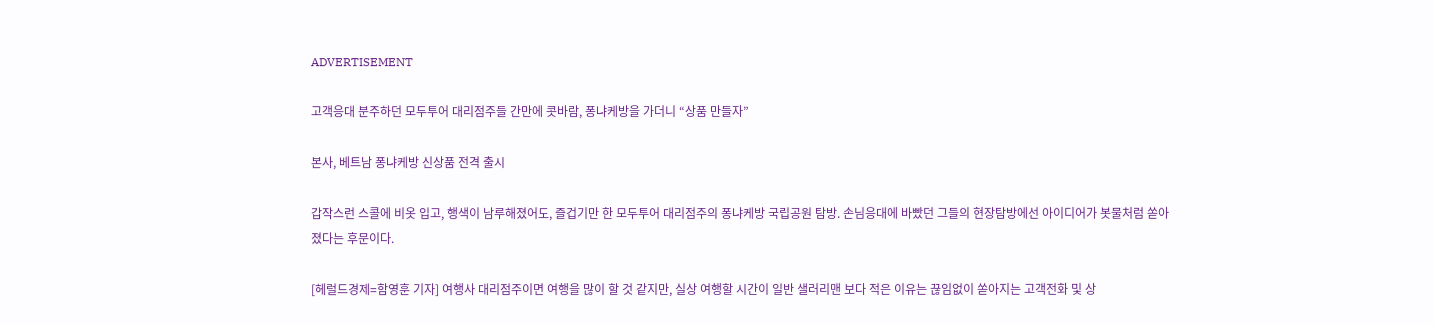ADVERTISEMENT

고객응대 분주하던 모두투어 대리점주들 간만에 콧바람, 퐁냐케방을 가더니 “상품 만들자”

본사, 베트남 퐁냐케방 신상품 전격 출시

갑작스런 스콜에 비옷 입고, 행색이 남루해졌어도, 즐겁기만 한 모두투어 대리점주의 퐁냐케방 국립공원 탐방. 손님응대에 바빴던 그들의 현장탐방에선 아이디어가 봇물처럼 쏟아졌다는 후문이다.

[헤럴드경제=함영훈 기자] 여행사 대리점주이면 여행을 많이 할 것 같지만, 실상 여행할 시간이 일반 샐러리맨 보다 적은 이유는 끊임없이 쏟아지는 고객전화 및 상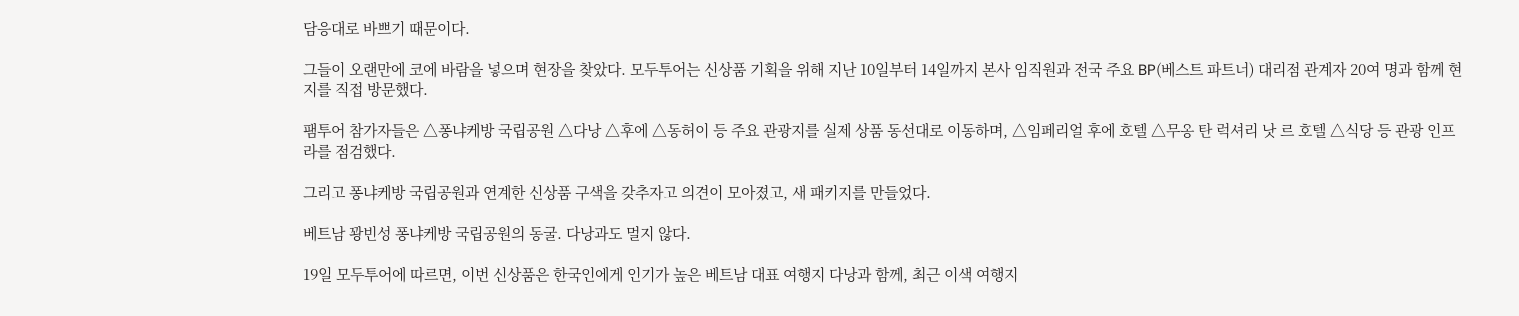담응대로 바쁘기 때문이다.

그들이 오랜만에 코에 바람을 넣으며 현장을 찾았다. 모두투어는 신상품 기획을 위해 지난 10일부터 14일까지 본사 임직원과 전국 주요 BP(베스트 파트너) 대리점 관계자 20여 명과 함께 현지를 직접 방문했다.

팸투어 참가자들은 △퐁냐케방 국립공원 △다낭 △후에 △동허이 등 주요 관광지를 실제 상품 동선대로 이동하며, △임페리얼 후에 호텔 △무옹 탄 럭셔리 낫 르 호텔 △식당 등 관광 인프라를 점검했다.

그리고 퐁냐케방 국립공원과 연계한 신상품 구색을 갖추자고 의견이 모아졌고, 새 패키지를 만들었다.

베트남 꽝빈성 퐁냐케방 국립공원의 동굴. 다낭과도 멀지 않다.

19일 모두투어에 따르면, 이번 신상품은 한국인에게 인기가 높은 베트남 대표 여행지 다낭과 함께, 최근 이색 여행지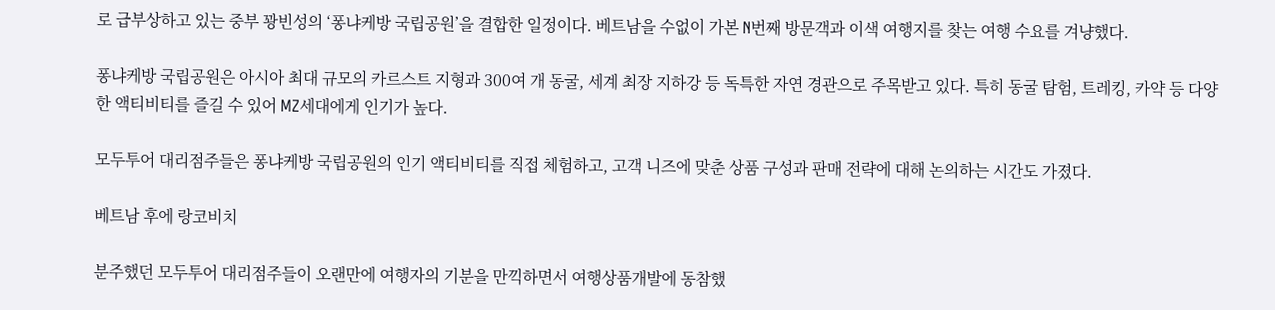로 급부상하고 있는 중부 꽝빈성의 ‘퐁냐케방 국립공원’을 결합한 일정이다. 베트남을 수없이 가본 N번째 방문객과 이색 여행지를 찾는 여행 수요를 겨냥했다.

퐁냐케방 국립공원은 아시아 최대 규모의 카르스트 지형과 300여 개 동굴, 세계 최장 지하강 등 독특한 자연 경관으로 주목받고 있다. 특히 동굴 탐험, 트레킹, 카약 등 다양한 액티비티를 즐길 수 있어 MZ세대에게 인기가 높다.

모두투어 대리점주들은 퐁냐케방 국립공원의 인기 액티비티를 직접 체험하고, 고객 니즈에 맞춘 상품 구성과 판매 전략에 대해 논의하는 시간도 가졌다.

베트남 후에 랑코비치

분주했던 모두투어 대리점주들이 오랜만에 여행자의 기분을 만끽하면서 여행상품개발에 동참했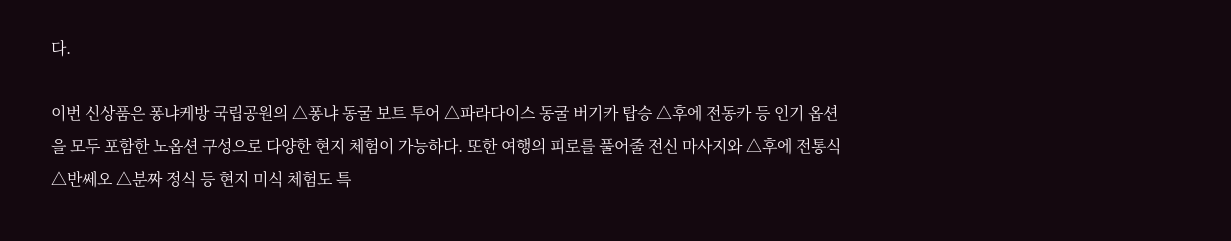다.

이번 신상품은 퐁냐케방 국립공원의 △퐁냐 동굴 보트 투어 △파라다이스 동굴 버기카 탑승 △후에 전동카 등 인기 옵션을 모두 포함한 노옵션 구성으로 다양한 현지 체험이 가능하다. 또한 여행의 피로를 풀어줄 전신 마사지와 △후에 전통식 △반쎄오 △분짜 정식 등 현지 미식 체험도 특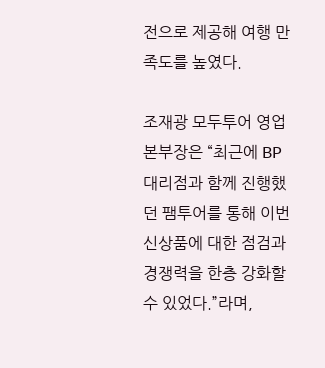전으로 제공해 여행 만족도를 높였다.

조재광 모두투어 영업본부장은 “최근에 BP 대리점과 함께 진행했던 팸투어를 통해 이번 신상품에 대한 점검과 경쟁력을 한층 강화할 수 있었다.”라며,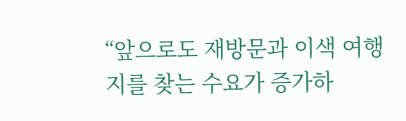“앞으로도 재방문과 이색 여행지를 찾는 수요가 증가하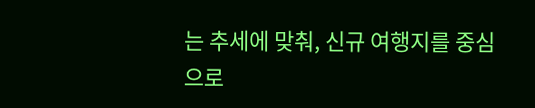는 추세에 맞춰, 신규 여행지를 중심으로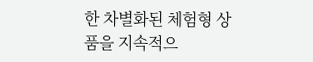한 차별화된 체험형 상품을 지속적으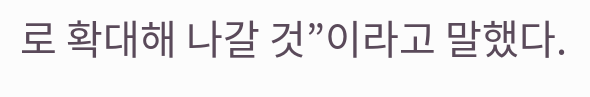로 확대해 나갈 것”이라고 말했다.